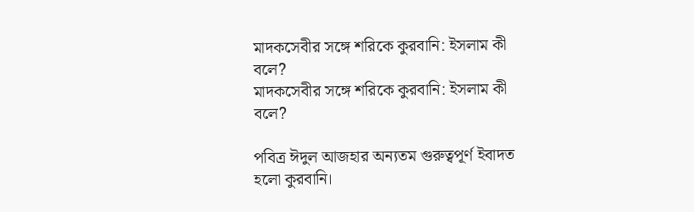মাদকসেবীর সঙ্গে শরিকে কুরবানি: ইসলাম কী বলে?
মাদকসেবীর সঙ্গে শরিকে কুরবানি: ইসলাম কী বলে?

পবিত্র ঈদুল আজহার অন্যতম গুরুত্বপূর্ণ ইবাদত হলো কুরবানি।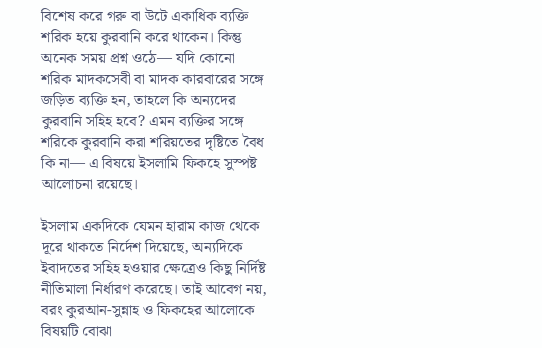বিশেষ করে গরু বা উটে একাধিক ব্যক্তি শরিক হয়ে কুরবানি করে থাকেন। কিন্তু অনেক সময় প্রশ্ন ওঠে— যদি কোনো শরিক মাদকসেবী বা মাদক কারবারের সঙ্গে জড়িত ব্যক্তি হন, তাহলে কি অন্যদের কুরবানি সহিহ হবে? এমন ব্যক্তির সঙ্গে শরিকে কুরবানি করা শরিয়তের দৃষ্টিতে বৈধ কি না— এ বিষয়ে ইসলামি ফিকহে সুস্পষ্ট আলোচনা রয়েছে।

ইসলাম একদিকে যেমন হারাম কাজ থেকে দূরে থাকতে নির্দেশ দিয়েছে, অন্যদিকে ইবাদতের সহিহ হওয়ার ক্ষেত্রেও কিছু নির্দিষ্ট নীতিমালা নির্ধারণ করেছে। তাই আবেগ নয়, বরং কুরআন-সুন্নাহ ও ফিকহের আলোকে বিষয়টি বোঝা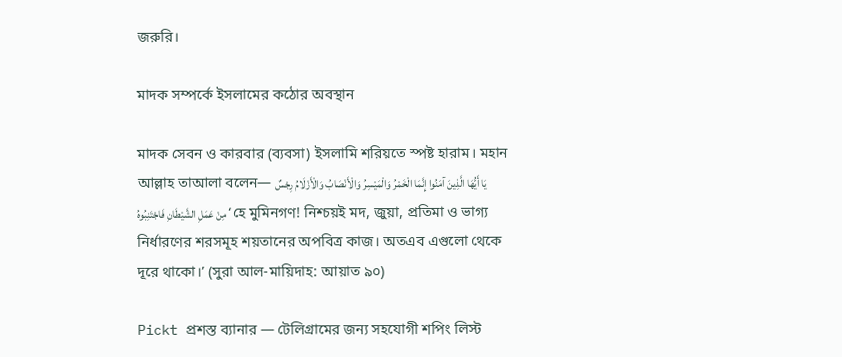জরুরি।

মাদক সম্পর্কে ইসলামের কঠোর অবস্থান

মাদক সেবন ও কারবার (ব্যবসা) ইসলামি শরিয়তে স্পষ্ট হারাম। মহান আল্লাহ তাআলা বলেন— يَا أَيُّهَا الَّذِينَ آمَنُوا إِنَّمَا الْخَمْرُ وَالْمَيْسِرُ وَالْأَنْصَابُ وَالْأَزْلَامُ رِجْسٌ مِنْ عَمَلِ الشَّيْطَانِ فَاجْتَنِبُوهُ ‘হে মুমিনগণ! নিশ্চয়ই মদ, জুয়া, প্রতিমা ও ভাগ্য নির্ধারণের শরসমূহ শয়তানের অপবিত্র কাজ। অতএব এগুলো থেকে দূরে থাকো।’ (সুরা আল-মায়িদাহ: আয়াত ৯০)

Pickt প্রশস্ত ব্যানার — টেলিগ্রামের জন্য সহযোগী শপিং লিস্ট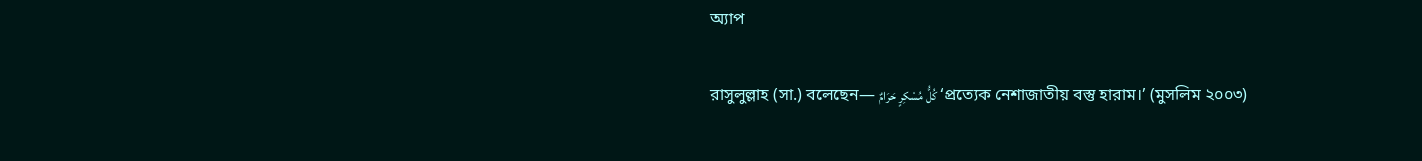অ্যাপ

রাসুলুল্লাহ (সা.) বলেছেন— كُلُّ مُسْكِرٍ حَرَامٌ ‘প্রত্যেক নেশাজাতীয় বস্তু হারাম।’ (মুসলিম ২০০৩)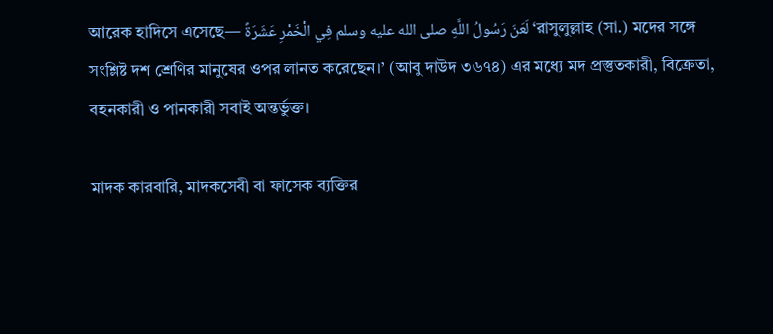আরেক হাদিসে এসেছে— لَعَنَ رَسُولُ اللَّهِ صلى الله عليه وسلم فِي الْخَمْرِ عَشَرَةً ‘রাসুলুল্লাহ (সা.) মদের সঙ্গে সংশ্লিষ্ট দশ শ্রেণির মানুষের ওপর লানত করেছেন।’ (আবু দাউদ ৩৬৭৪) এর মধ্যে মদ প্রস্তুতকারী, বিক্রেতা, বহনকারী ও পানকারী সবাই অন্তর্ভুক্ত।

মাদক কারবারি, মাদকসেবী বা ফাসেক ব্যক্তির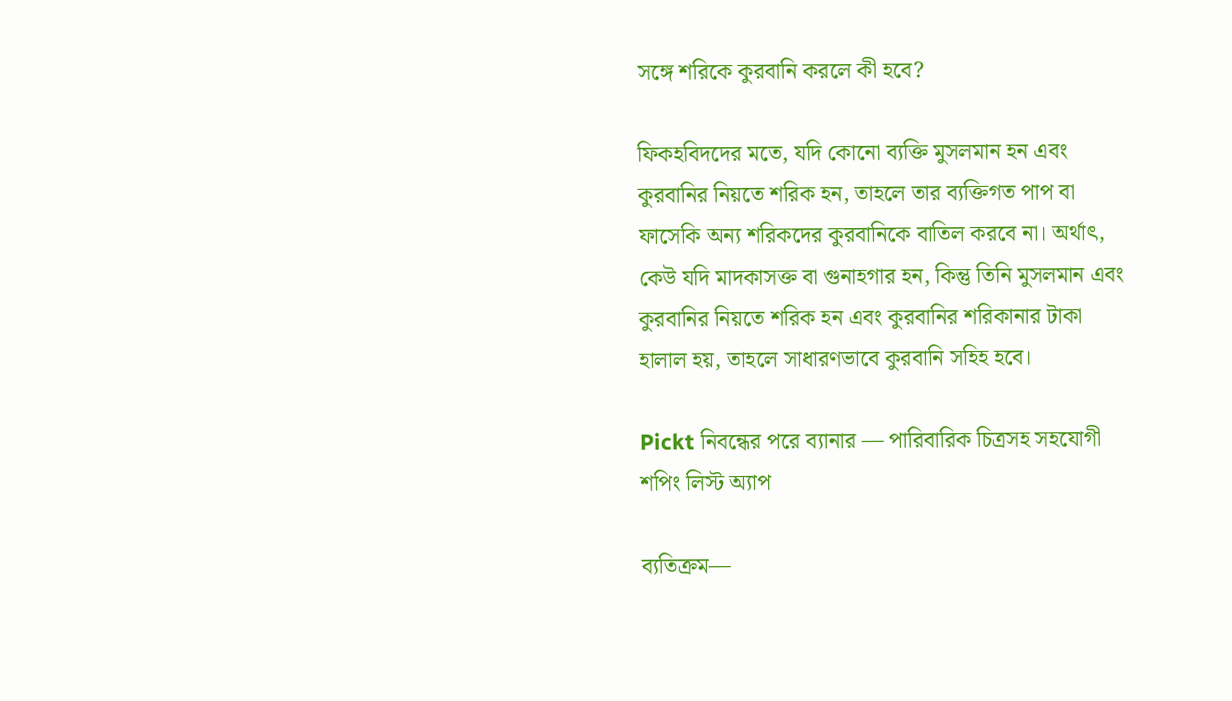সঙ্গে শরিকে কুরবানি করলে কী হবে?

ফিকহবিদদের মতে, যদি কোনো ব্যক্তি মুসলমান হন এবং কুরবানির নিয়তে শরিক হন, তাহলে তার ব্যক্তিগত পাপ বা ফাসেকি অন্য শরিকদের কুরবানিকে বাতিল করবে না। অর্থাৎ, কেউ যদি মাদকাসক্ত বা গুনাহগার হন, কিন্তু তিনি মুসলমান এবং কুরবানির নিয়তে শরিক হন এবং কুরবানির শরিকানার টাকা হালাল হয়, তাহলে সাধারণভাবে কুরবানি সহিহ হবে।

Pickt নিবন্ধের পরে ব্যানার — পারিবারিক চিত্রসহ সহযোগী শপিং লিস্ট অ্যাপ

ব্যতিক্রম—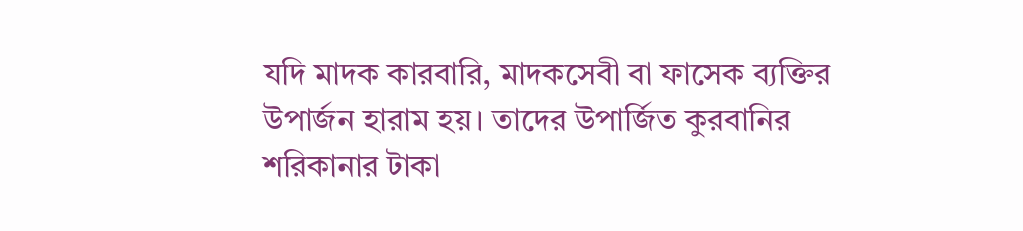যদি মাদক কারবারি, মাদকসেবী বা ফাসেক ব্যক্তির উপার্জন হারাম হয়। তাদের উপার্জিত কুরবানির শরিকানার টাকা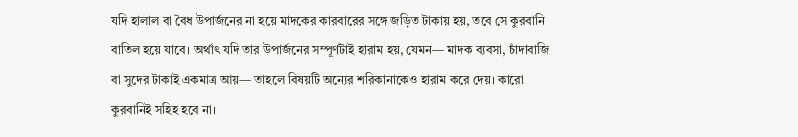যদি হালাল বা বৈধ উপার্জনের না হয়ে মাদকের কারবারের সঙ্গে জড়িত টাকায় হয়, তবে সে কুরবানি বাতিল হয়ে যাবে। অর্থাৎ যদি তার উপার্জনের সম্পূর্ণটাই হারাম হয়, যেমন— মাদক ব্যবসা, চাঁদাবাজি বা সুদের টাকাই একমাত্র আয়— তাহলে বিষয়টি অন্যের শরিকানাকেও হারাম করে দেয়। কারো কুরবানিই সহিহ হবে না।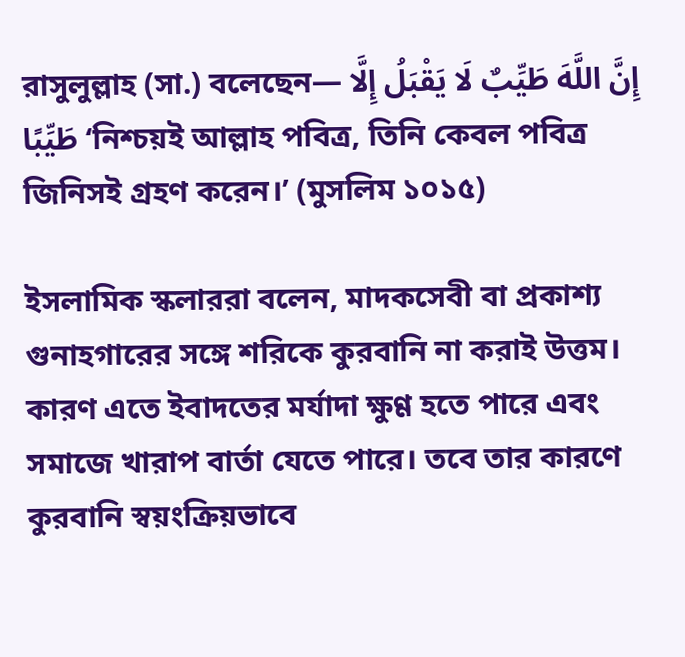রাসুলুল্লাহ (সা.) বলেছেন— إِنَّ اللَّهَ طَيِّبٌ لَا يَقْبَلُ إِلَّا طَيِّبًا ‘নিশ্চয়ই আল্লাহ পবিত্র, তিনি কেবল পবিত্র জিনিসই গ্রহণ করেন।’ (মুসলিম ১০১৫)

ইসলামিক স্কলাররা বলেন, মাদকসেবী বা প্রকাশ্য গুনাহগারের সঙ্গে শরিকে কুরবানি না করাই উত্তম। কারণ এতে ইবাদতের মর্যাদা ক্ষুণ্ণ হতে পারে এবং সমাজে খারাপ বার্তা যেতে পারে। তবে তার কারণে কুরবানি স্বয়ংক্রিয়ভাবে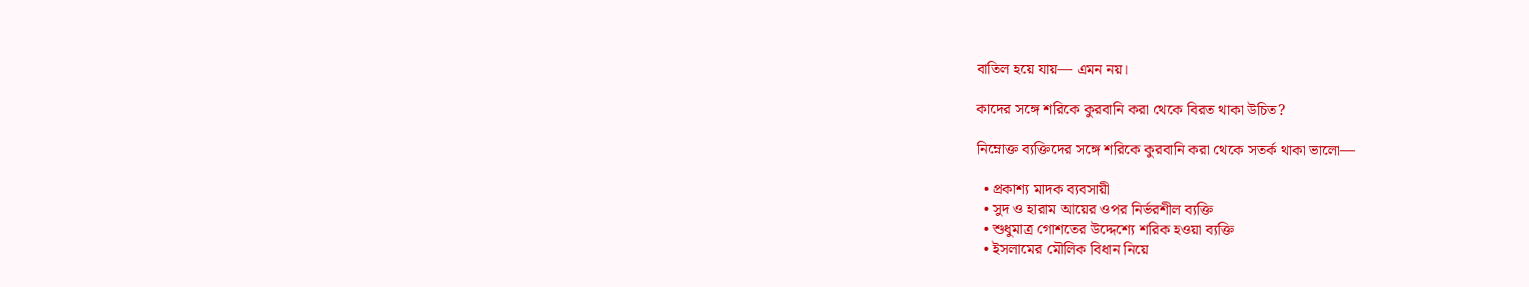বাতিল হয়ে যায়— এমন নয়।

কাদের সঙ্গে শরিকে কুরবানি করা থেকে বিরত থাকা উচিত?

নিম্নোক্ত ব্যক্তিদের সঙ্গে শরিকে কুরবানি করা থেকে সতর্ক থাকা ভালো—

  • প্রকাশ্য মাদক ব্যবসায়ী
  • সুদ ও হারাম আয়ের ওপর নির্ভরশীল ব্যক্তি
  • শুধুমাত্র গোশতের উদ্দেশ্যে শরিক হওয়া ব্যক্তি
  • ইসলামের মৌলিক বিধান নিয়ে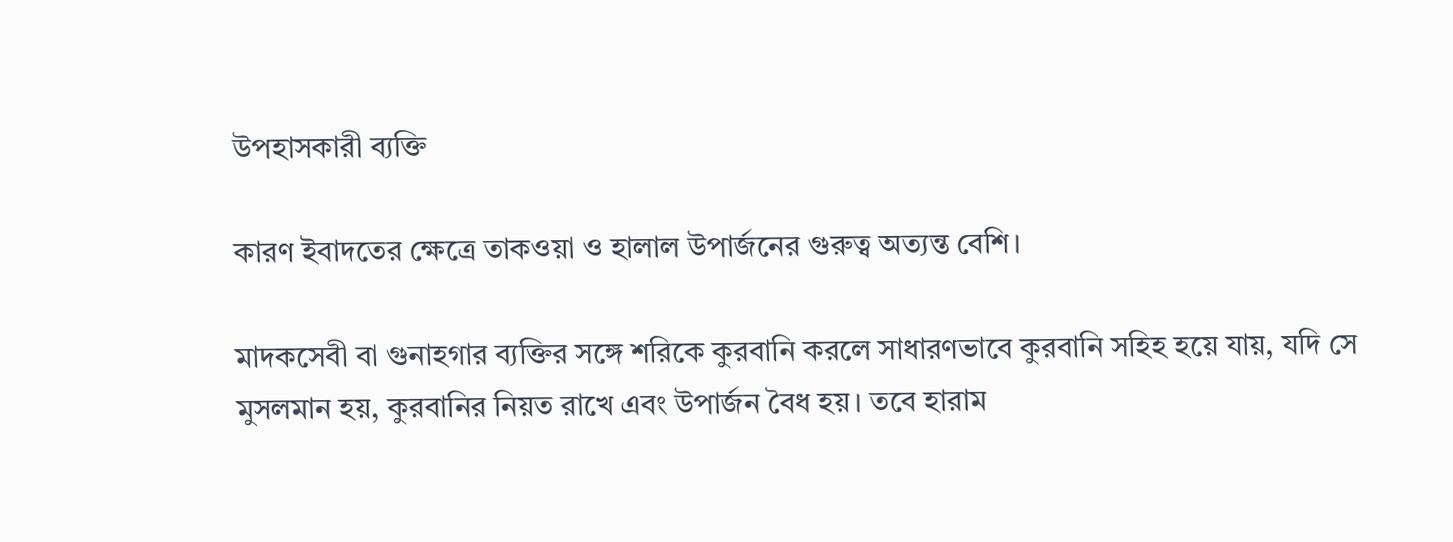উপহাসকারী ব্যক্তি

কারণ ইবাদতের ক্ষেত্রে তাকওয়া ও হালাল উপার্জনের গুরুত্ব অত্যন্ত বেশি।

মাদকসেবী বা গুনাহগার ব্যক্তির সঙ্গে শরিকে কুরবানি করলে সাধারণভাবে কুরবানি সহিহ হয়ে যায়, যদি সে মুসলমান হয়, কুরবানির নিয়ত রাখে এবং উপার্জন বৈধ হয়। তবে হারাম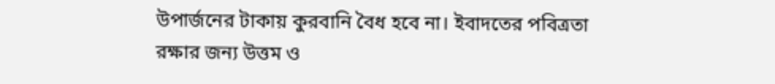উপার্জনের টাকায় কুরবানি বৈধ হবে না। ইবাদতের পবিত্রতা রক্ষার জন্য উত্তম ও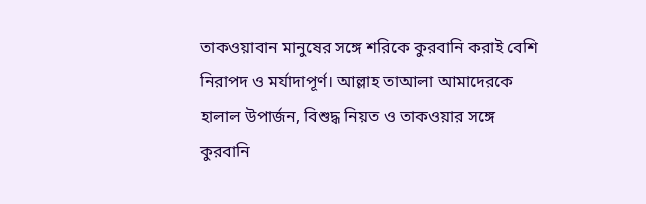তাকওয়াবান মানুষের সঙ্গে শরিকে কুরবানি করাই বেশি নিরাপদ ও মর্যাদাপূর্ণ। আল্লাহ তাআলা আমাদেরকে হালাল উপার্জন, বিশুদ্ধ নিয়ত ও তাকওয়ার সঙ্গে কুরবানি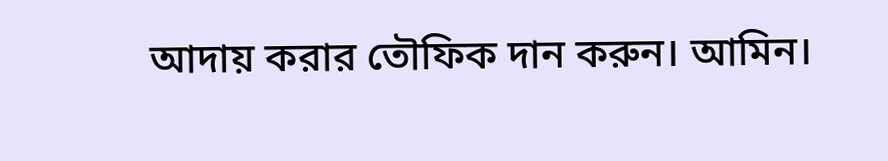আদায় করার তৌফিক দান করুন। আমিন।